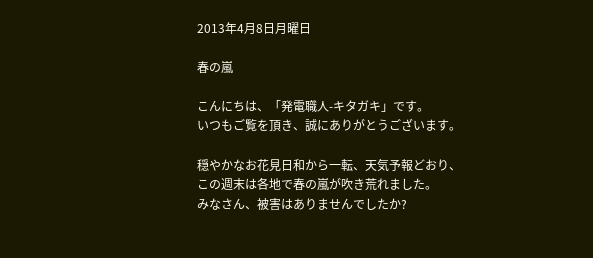2013年4月8日月曜日

春の嵐

こんにちは、「発電職人-キタガキ」です。
いつもご覧を頂き、誠にありがとうございます。

穏やかなお花見日和から一転、天気予報どおり、
この週末は各地で春の嵐が吹き荒れました。
みなさん、被害はありませんでしたか?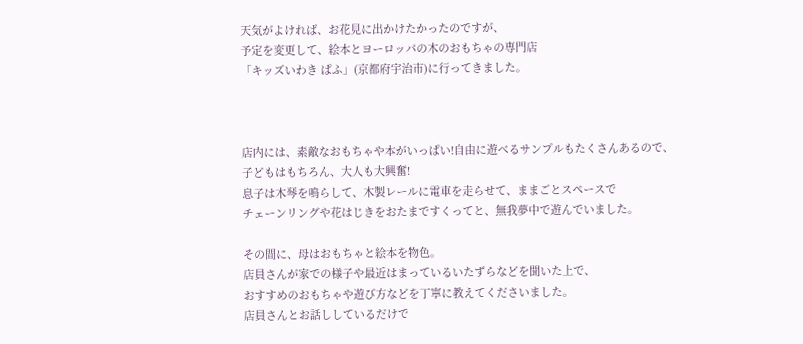天気がよければ、お花見に出かけたかったのですが、
予定を変更して、絵本とヨーロッパの木のおもちゃの専門店
「キッズいわき ぱふ」(京都府宇治市)に行ってきました。



店内には、素敵なおもちゃや本がいっぱい!自由に遊べるサンプルもたくさんあるので、
子どもはもちろん、大人も大興奮!
息子は木琴を鳴らして、木製レールに電車を走らせて、ままごとスペースで
チェーンリングや花はじきをおたまですくってと、無我夢中で遊んでいました。

その間に、母はおもちゃと絵本を物色。
店員さんが家での様子や最近はまっているいたずらなどを聞いた上で、
おすすめのおもちゃや遊び方などを丁寧に教えてくださいました。
店員さんとお話ししているだけで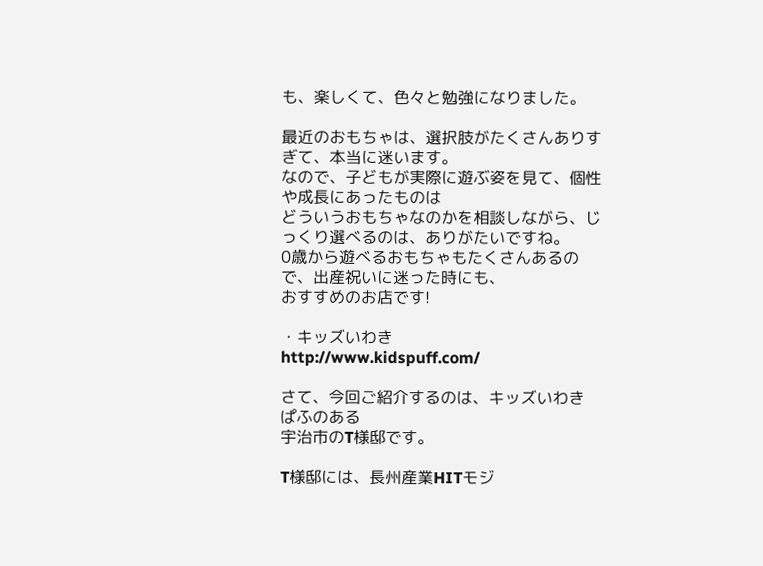も、楽しくて、色々と勉強になりました。

最近のおもちゃは、選択肢がたくさんありすぎて、本当に迷います。
なので、子どもが実際に遊ぶ姿を見て、個性や成長にあったものは
どういうおもちゃなのかを相談しながら、じっくり選べるのは、ありがたいですね。
0歳から遊べるおもちゃもたくさんあるので、出産祝いに迷った時にも、
おすすめのお店です!

・キッズいわき
http://www.kidspuff.com/

さて、今回ご紹介するのは、キッズいわき ぱふのある
宇治市のT様邸です。

T様邸には、長州産業HITモジ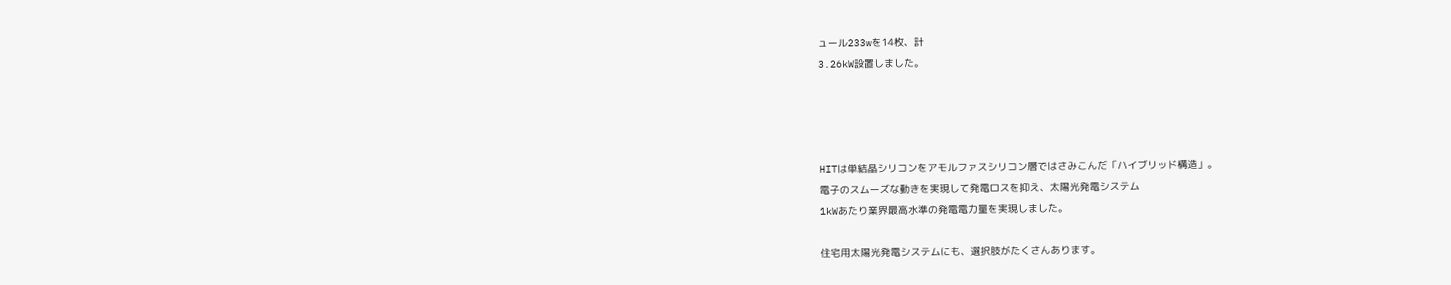ュール233wを14枚、計
3.26kW設置しました。




HITは単結晶シリコンをアモルファスシリコン層ではさみこんだ「ハイブリッド構造」。
電子のスムーズな動きを実現して発電ロスを抑え、太陽光発電システム
1kWあたり業界最高水準の発電電力量を実現しました。

住宅用太陽光発電システムにも、選択肢がたくさんあります。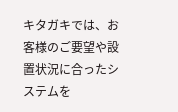キタガキでは、お客様のご要望や設置状況に合ったシステムを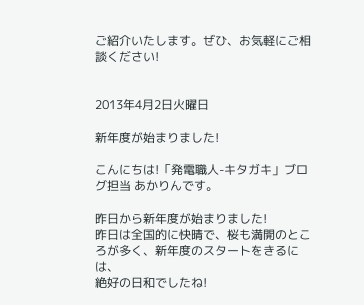ご紹介いたします。ぜひ、お気軽にご相談ください!


2013年4月2日火曜日

新年度が始まりました!

こんにちは!「発電職人-キタガキ」ブログ担当 あかりんです。

昨日から新年度が始まりました!
昨日は全国的に快晴で、桜も満開のところが多く、新年度のスタートをきるには、
絶好の日和でしたね!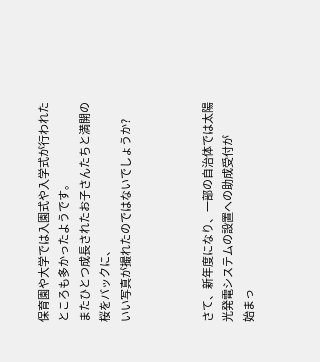保育園や大学では入園式や入学式が行われたところも多かったようです。
またひとつ成長されたお子さんたちと満開の桜をバックに、
いい写真が撮れたのではないでしょうか?



さて、新年度になり、一部の自治体では太陽光発電システムの設置への助成受付が
始まっ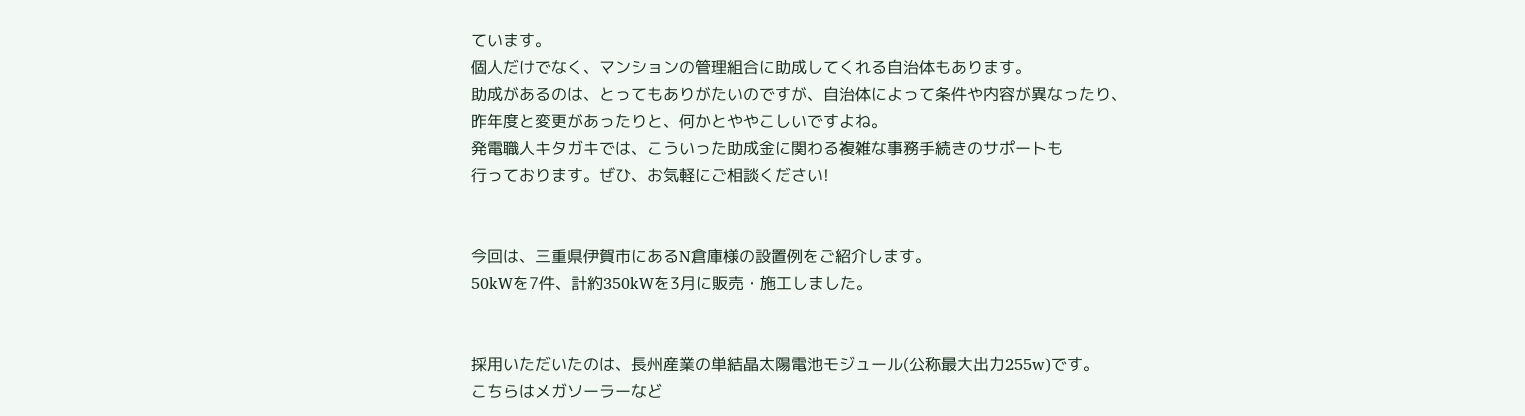ています。
個人だけでなく、マンションの管理組合に助成してくれる自治体もあります。
助成があるのは、とってもありがたいのですが、自治体によって条件や内容が異なったり、
昨年度と変更があったりと、何かとややこしいですよね。
発電職人キタガキでは、こういった助成金に関わる複雑な事務手続きのサポートも
行っております。ぜひ、お気軽にご相談ください!


今回は、三重県伊賀市にあるN倉庫様の設置例をご紹介します。
50kWを7件、計約350kWを3月に販売・施工しました。


採用いただいたのは、長州産業の単結晶太陽電池モジュール(公称最大出力255w)です。
こちらはメガソーラーなど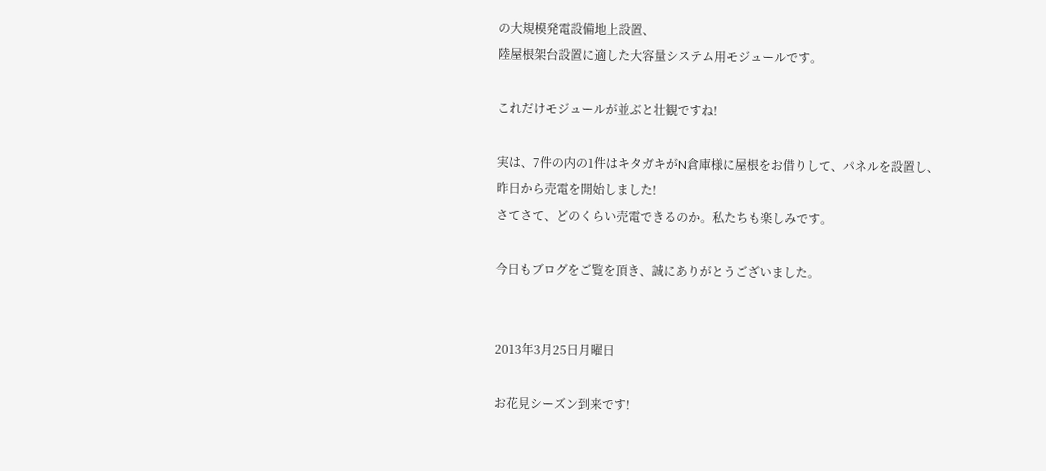の大規模発電設備地上設置、
陸屋根架台設置に適した大容量システム用モジュールです。

これだけモジュールが並ぶと壮観ですね!

実は、7件の内の1件はキタガキがN倉庫様に屋根をお借りして、パネルを設置し、
昨日から売電を開始しました!
さてさて、どのくらい売電できるのか。私たちも楽しみです。

今日もブログをご覧を頂き、誠にありがとうございました。


2013年3月25日月曜日

お花見シーズン到来です!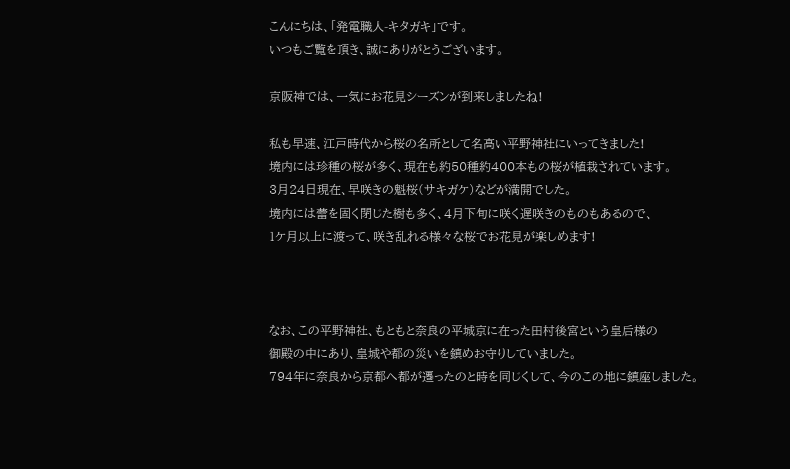こんにちは、「発電職人-キタガキ」です。
いつもご覧を頂き、誠にありがとうございます。

京阪神では、一気にお花見シーズンが到来しましたね!

私も早速、江戸時代から桜の名所として名高い平野神社にいってきました!
境内には珍種の桜が多く、現在も約50種約400本もの桜が植栽されています。
3月24日現在、早咲きの魁桜(サキガケ)などが満開でした。
境内には蕾を固く閉じた樹も多く、4月下旬に咲く遅咲きのものもあるので、
1ケ月以上に渡って、咲き乱れる様々な桜でお花見が楽しめます!



なお、この平野神社、もともと奈良の平城京に在った田村後宮という皇后様の
御殿の中にあり、皇城や都の災いを鎮めお守りしていました。
794年に奈良から京都へ都が遷ったのと時を同じくして、今のこの地に鎮座しました。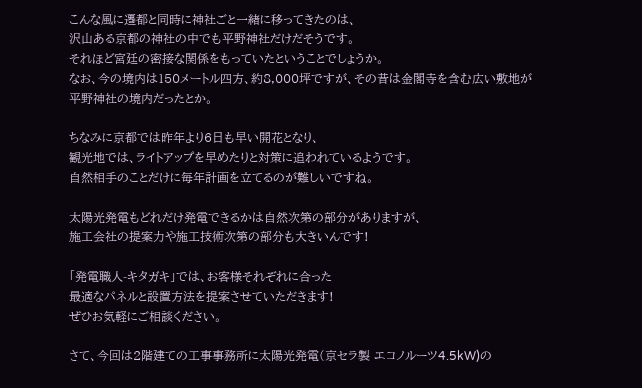こんな風に遷都と同時に神社ごと一緒に移ってきたのは、
沢山ある京都の神社の中でも平野神社だけだそうです。
それほど宮廷の密接な関係をもっていたということでしょうか。
なお、今の境内は150メートル四方、約8,000坪ですが、その昔は金閣寺を含む広い敷地が
平野神社の境内だったとか。

ちなみに京都では昨年より6日も早い開花となり、
観光地では、ライトアップを早めたりと対策に追われているようです。
自然相手のことだけに毎年計画を立てるのが難しいですね。

太陽光発電もどれだけ発電できるかは自然次第の部分がありますが、
施工会社の提案力や施工技術次第の部分も大きいんです!

「発電職人-キタガキ」では、お客様それぞれに合った
最適なパネルと設置方法を提案させていただきます!
ぜひお気軽にご相談ください。

さて、今回は2階建ての工事事務所に太陽光発電(京セラ製 エコノルーツ4.5kW)の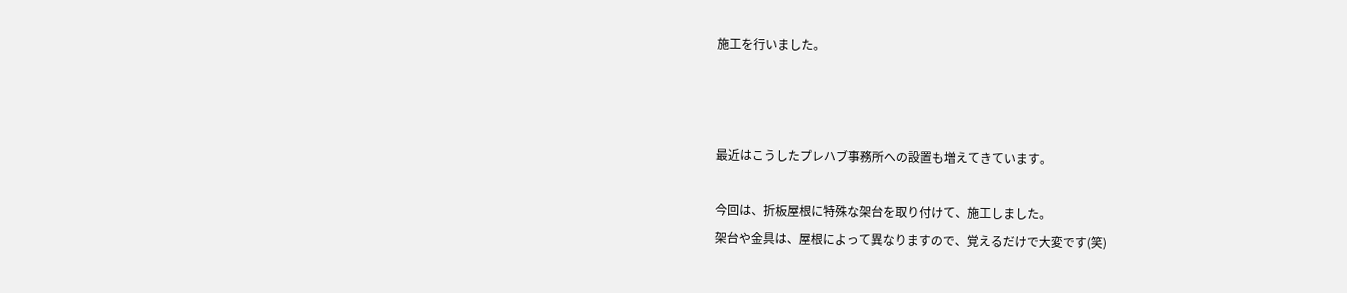施工を行いました。



最近はこうしたプレハブ事務所への設置も増えてきています。

今回は、折板屋根に特殊な架台を取り付けて、施工しました。
架台や金具は、屋根によって異なりますので、覚えるだけで大変です(笑)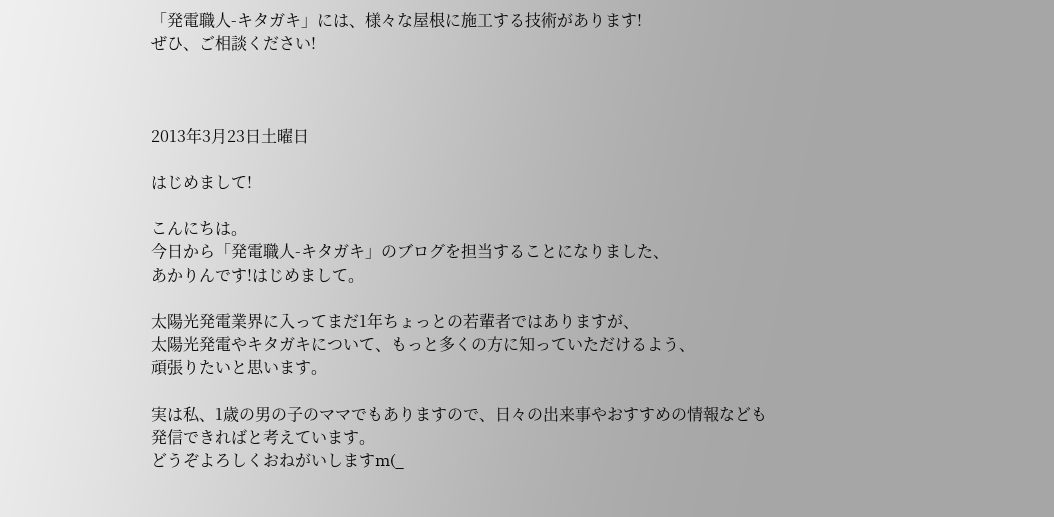「発電職人-キタガキ」には、様々な屋根に施工する技術があります!
ぜひ、ご相談ください!



2013年3月23日土曜日

はじめまして!

こんにちは。
今日から「発電職人-キタガキ」のブログを担当することになりました、
あかりんです!はじめまして。

太陽光発電業界に入ってまだ1年ちょっとの若輩者ではありますが、
太陽光発電やキタガキについて、もっと多くの方に知っていただけるよう、
頑張りたいと思います。

実は私、1歳の男の子のママでもありますので、日々の出来事やおすすめの情報なども
発信できればと考えています。
どうぞよろしくおねがいしますm(_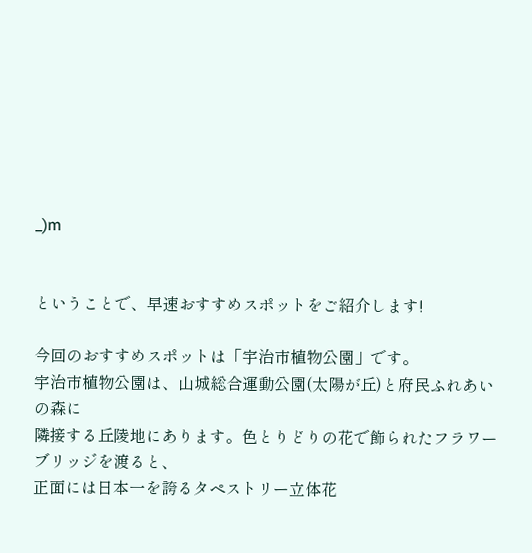_)m


ということで、早速おすすめスポットをご紹介します!

今回のおすすめスポットは「宇治市植物公園」です。
宇治市植物公園は、山城総合運動公園(太陽が丘)と府民ふれあいの森に
隣接する丘陵地にあります。色とりどりの花で飾られたフラワーブリッジを渡ると、
正面には日本一を誇るタペストリー立体花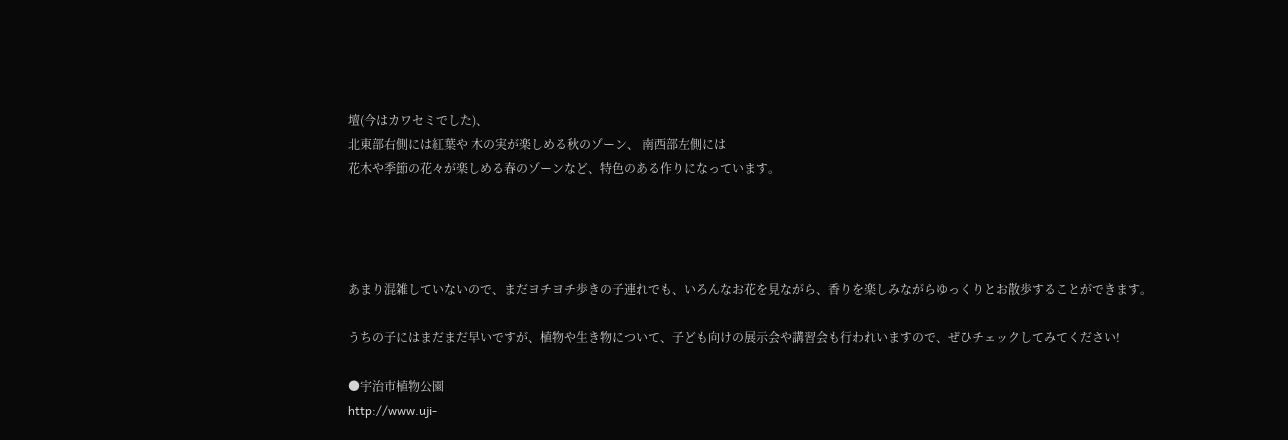壇(今はカワセミでした)、
北東部右側には紅葉や 木の実が楽しめる秋のゾーン、 南西部左側には
花木や季節の花々が楽しめる春のゾーンなど、特色のある作りになっています。




あまり混雑していないので、まだヨチヨチ歩きの子連れでも、いろんなお花を見ながら、香りを楽しみながらゆっくりとお散歩することができます。

うちの子にはまだまだ早いですが、植物や生き物について、子ども向けの展示会や講習会も行われいますので、ぜひチェックしてみてください!

●宇治市植物公園
http://www.uji-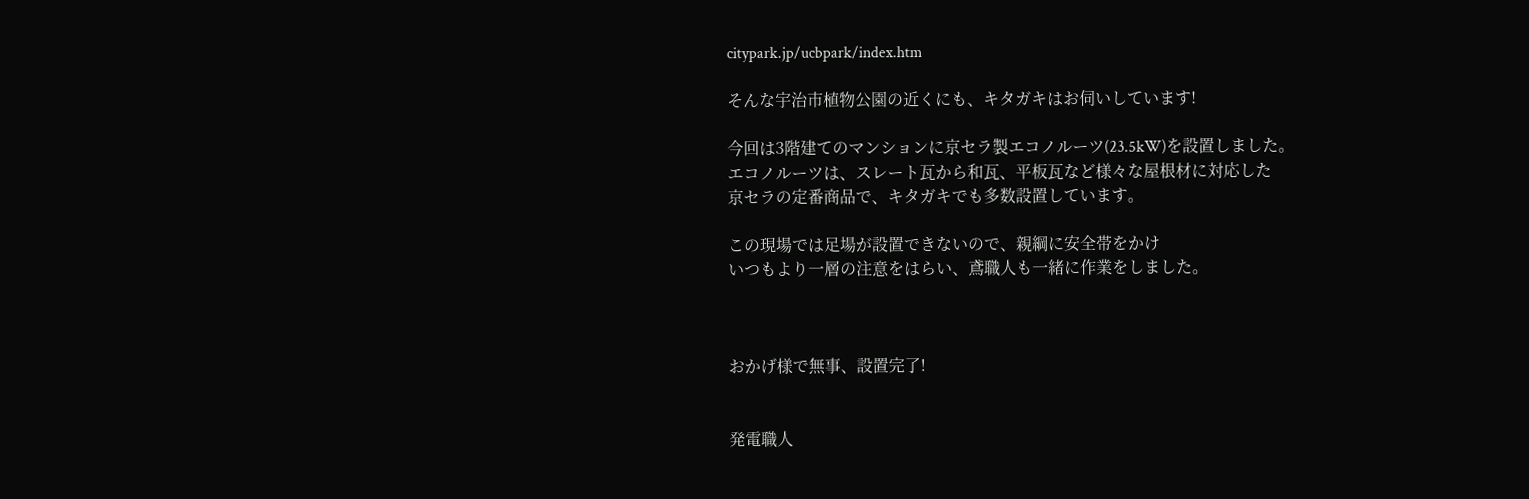citypark.jp/ucbpark/index.htm

そんな宇治市植物公園の近くにも、キタガキはお伺いしています!

今回は3階建てのマンションに京セラ製エコノルーツ(23.5kW)を設置しました。
エコノルーツは、スレート瓦から和瓦、平板瓦など様々な屋根材に対応した
京セラの定番商品で、キタガキでも多数設置しています。

この現場では足場が設置できないので、親綱に安全帯をかけ
いつもより一層の注意をはらい、鳶職人も一緒に作業をしました。



おかげ様で無事、設置完了!


発電職人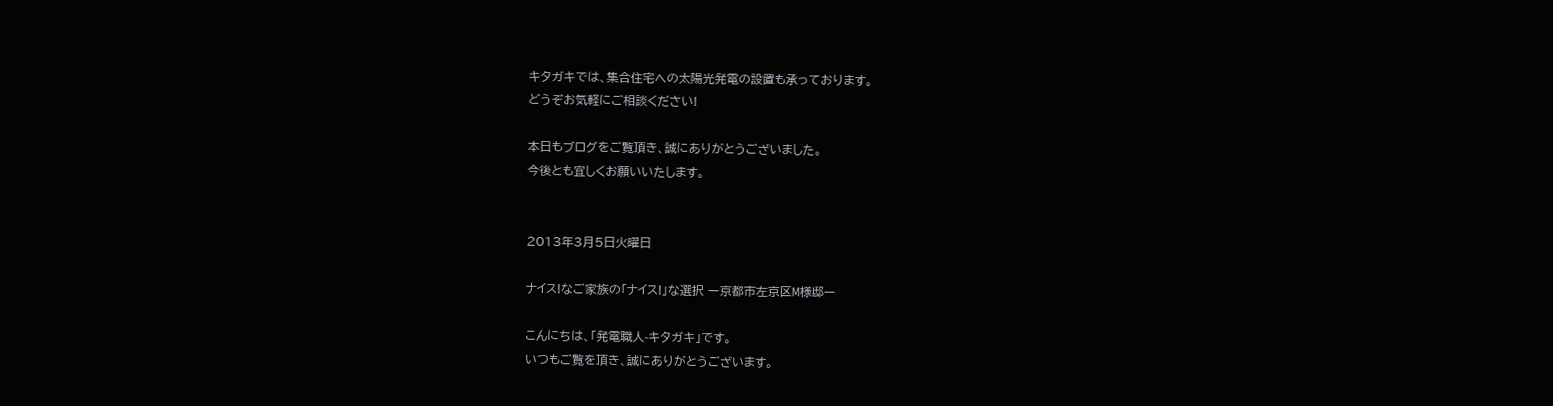キタガキでは、集合住宅への太陽光発電の設置も承っております。
どうぞお気軽にご相談ください!

本日もブログをご覧頂き、誠にありがとうございました。
今後とも宜しくお願いいたします。


2013年3月5日火曜日

ナイス!なご家族の「ナイス!」な選択 ー京都市左京区M様邸ー

こんにちは、「発電職人-キタガキ」です。
いつもご覧を頂き、誠にありがとうございます。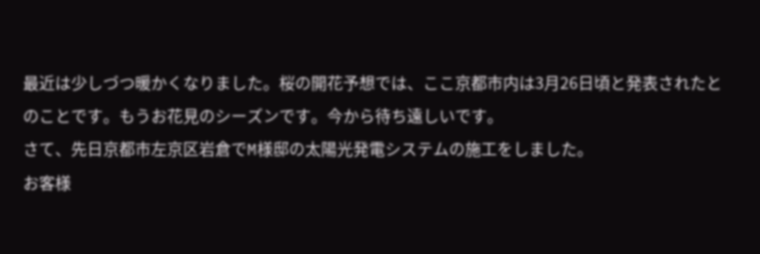最近は少しづつ暖かくなりました。桜の開花予想では、ここ京都市内は3月26日頃と発表されたとのことです。もうお花見のシーズンです。今から待ち遠しいです。
さて、先日京都市左京区岩倉でM様邸の太陽光発電システムの施工をしました。
お客様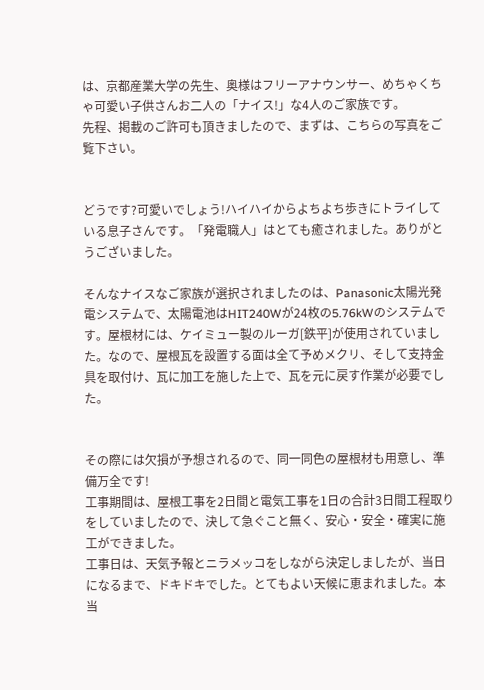は、京都産業大学の先生、奥様はフリーアナウンサー、めちゃくちゃ可愛い子供さんお二人の「ナイス!」な4人のご家族です。
先程、掲載のご許可も頂きましたので、まずは、こちらの写真をご覧下さい。


どうです?可愛いでしょう!ハイハイからよちよち歩きにトライしている息子さんです。「発電職人」はとても癒されました。ありがとうございました。

そんなナイスなご家族が選択されましたのは、Panasonic太陽光発電システムで、太陽電池はHIT240Wが24枚の5.76kWのシステムです。屋根材には、ケイミュー製のルーガ[鉄平]が使用されていました。なので、屋根瓦を設置する面は全て予めメクリ、そして支持金具を取付け、瓦に加工を施した上で、瓦を元に戻す作業が必要でした。


その際には欠損が予想されるので、同一同色の屋根材も用意し、準備万全です!
工事期間は、屋根工事を2日間と電気工事を1日の合計3日間工程取りをしていましたので、決して急ぐこと無く、安心・安全・確実に施工ができました。
工事日は、天気予報とニラメッコをしながら決定しましたが、当日になるまで、ドキドキでした。とてもよい天候に恵まれました。本当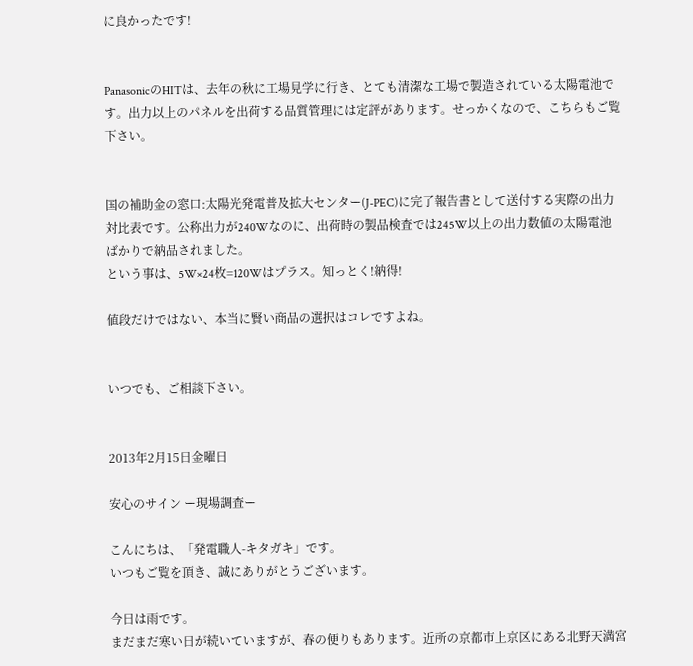に良かったです!


PanasonicのHITは、去年の秋に工場見学に行き、とても清潔な工場で製造されている太陽電池です。出力以上のパネルを出荷する品質管理には定評があります。せっかくなので、こちらもご覧下さい。


国の補助金の窓口:太陽光発電普及拡大センター(J-PEC)に完了報告書として送付する実際の出力対比表です。公称出力が240Wなのに、出荷時の製品検査では245W以上の出力数値の太陽電池ばかりで納品されました。
という事は、5W×24枚=120Wはプラス。知っとく!納得!

値段だけではない、本当に賢い商品の選択はコレですよね。


いつでも、ご相談下さい。


2013年2月15日金曜日

安心のサイン ー現場調査ー

こんにちは、「発電職人-キタガキ」です。
いつもご覧を頂き、誠にありがとうございます。

今日は雨です。
まだまだ寒い日が続いていますが、春の便りもあります。近所の京都市上京区にある北野天満宮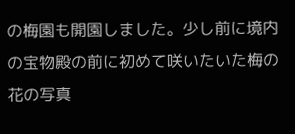の梅園も開園しました。少し前に境内の宝物殿の前に初めて咲いたいた梅の花の写真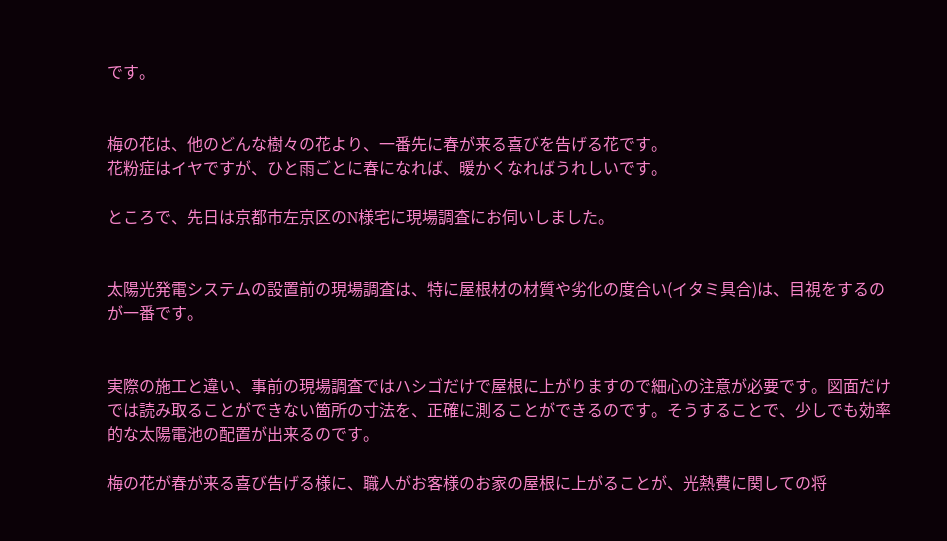です。


梅の花は、他のどんな樹々の花より、一番先に春が来る喜びを告げる花です。
花粉症はイヤですが、ひと雨ごとに春になれば、暖かくなればうれしいです。

ところで、先日は京都市左京区のN様宅に現場調査にお伺いしました。


太陽光発電システムの設置前の現場調査は、特に屋根材の材質や劣化の度合い(イタミ具合)は、目視をするのが一番です。


実際の施工と違い、事前の現場調査ではハシゴだけで屋根に上がりますので細心の注意が必要です。図面だけでは読み取ることができない箇所の寸法を、正確に測ることができるのです。そうすることで、少しでも効率的な太陽電池の配置が出来るのです。

梅の花が春が来る喜び告げる様に、職人がお客様のお家の屋根に上がることが、光熱費に関しての将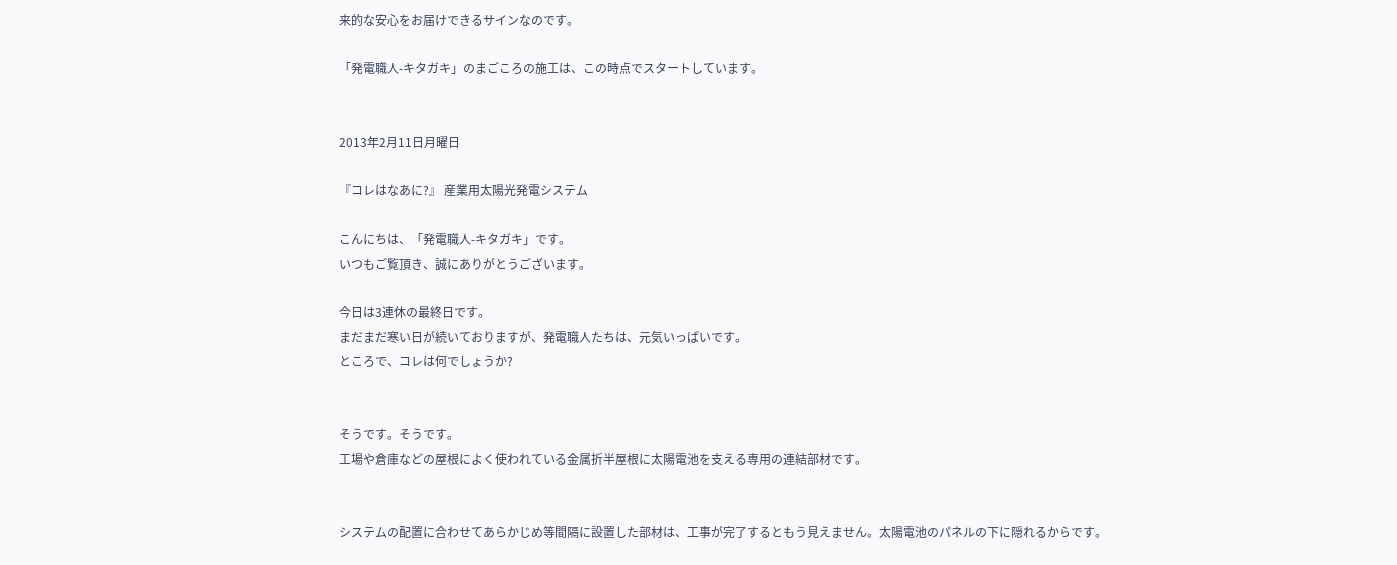来的な安心をお届けできるサインなのです。

「発電職人-キタガキ」のまごころの施工は、この時点でスタートしています。


2013年2月11日月曜日

『コレはなあに?』 産業用太陽光発電システム

こんにちは、「発電職人-キタガキ」です。
いつもご覧頂き、誠にありがとうございます。

今日は3連休の最終日です。
まだまだ寒い日が続いておりますが、発電職人たちは、元気いっぱいです。
ところで、コレは何でしょうか?


そうです。そうです。
工場や倉庫などの屋根によく使われている金属折半屋根に太陽電池を支える専用の連結部材です。


システムの配置に合わせてあらかじめ等間隔に設置した部材は、工事が完了するともう見えません。太陽電池のパネルの下に隠れるからです。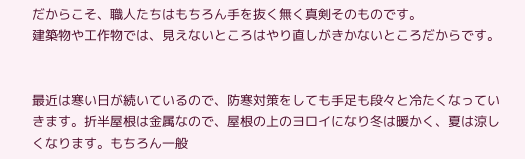だからこそ、職人たちはもちろん手を抜く無く真剣そのものです。
建築物や工作物では、見えないところはやり直しがきかないところだからです。


最近は寒い日が続いているので、防寒対策をしても手足も段々と冷たくなっていきます。折半屋根は金属なので、屋根の上のヨロイになり冬は暖かく、夏は涼しくなります。もちろん一般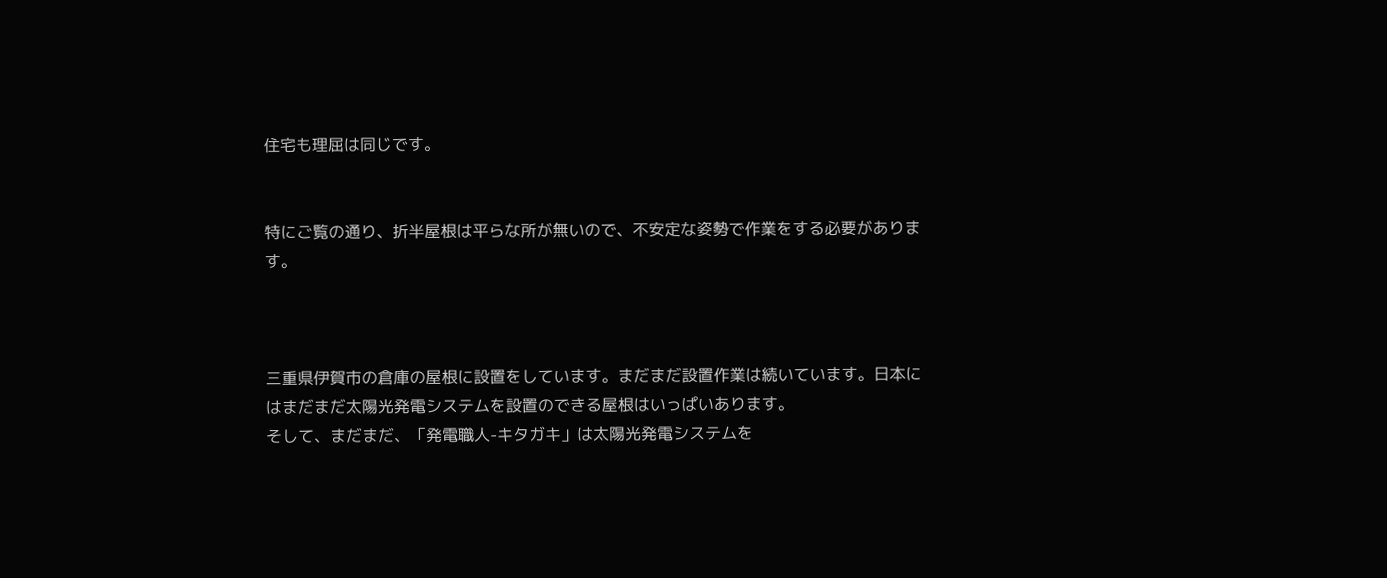住宅も理屈は同じです。


特にご覧の通り、折半屋根は平らな所が無いので、不安定な姿勢で作業をする必要があります。



三重県伊賀市の倉庫の屋根に設置をしています。まだまだ設置作業は続いています。日本にはまだまだ太陽光発電システムを設置のできる屋根はいっぱいあります。
そして、まだまだ、「発電職人-キタガキ」は太陽光発電システムを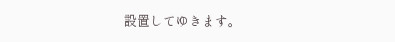設置してゆきます。